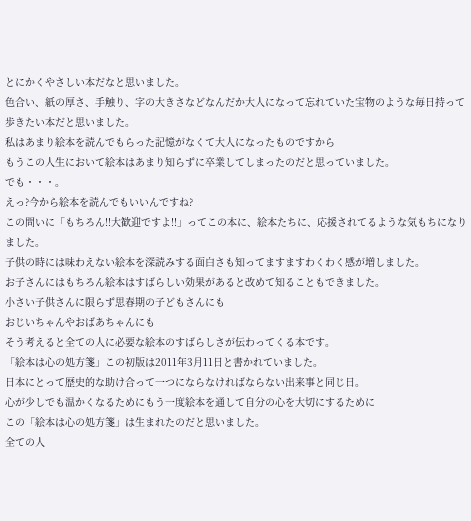とにかくやさしい本だなと思いました。
色合い、紙の厚さ、手触り、字の大きさなどなんだか大人になって忘れていた宝物のような毎日持って歩きたい本だと思いました。
私はあまり絵本を読んでもらった記憶がなくて大人になったものですから
もうこの人生において絵本はあまり知らずに卒業してしまったのだと思っていました。
でも・・・。
えっ?今から絵本を読んでもいいんですね?
この問いに「もちろん!!大歓迎ですよ!!」ってこの本に、絵本たちに、応援されてるような気もちになりました。
子供の時には味わえない絵本を深読みする面白さも知ってますますわくわく感が増しました。
お子さんにはもちろん絵本はすばらしい効果があると改めて知ることもできました。
小さい子供さんに限らず思春期の子どもさんにも
おじいちゃんやおばあちゃんにも
そう考えると全ての人に必要な絵本のすばらしさが伝わってくる本です。
「絵本は心の処方箋」この初版は2011年3月11日と書かれていました。
日本にとって歴史的な助け合って一つにならなければならない出来事と同じ日。
心が少しでも温かくなるためにもう一度絵本を通して自分の心を大切にするために
この「絵本は心の処方箋」は生まれたのだと思いました。
全ての人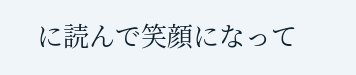に読んで笑顔になって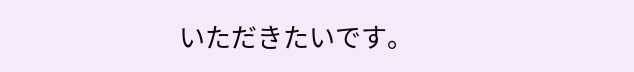いただきたいです。